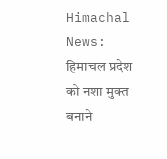Himachal News: हिमाचल प्रदेश को नशा मुक्त बनाने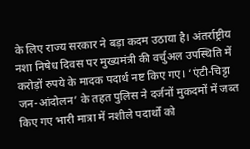के लिए राज्य सरकार ने बड़ा कदम उठाया है। अंतर्राष्ट्रीय नशा निषेध दिवस पर मुख्यमंत्री की वर्चुअल उपस्थिति में करोड़ों रुपये के मादक पदार्थ नष्ट किए गए। ‘एंटी-चिट्टा जन-आंदोलन’ के तहत पुलिस ने दर्जनों मुकदमों में जब्त किए गए भारी मात्रा में नशीले पदार्थों को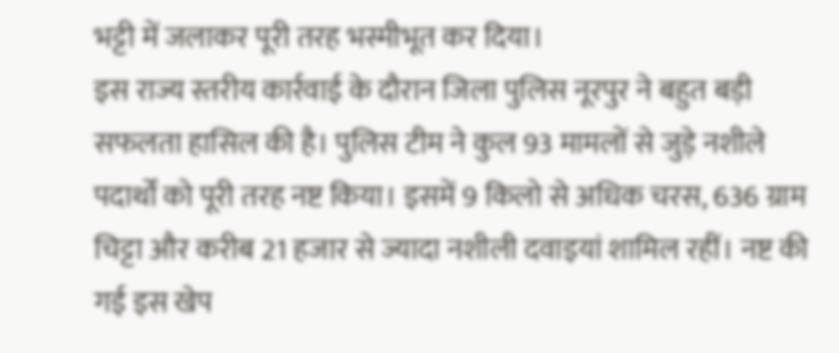भट्टी में जलाकर पूरी तरह भस्मीभूत कर दिया।
इस राज्य स्तरीय कार्रवाई के दौरान जिला पुलिस नूरपुर ने बहुत बड़ी सफलता हासिल की है। पुलिस टीम ने कुल 93 मामलों से जुड़े नशीले पदार्थों को पूरी तरह नष्ट किया। इसमें 9 किलो से अधिक चरस, 636 ग्राम चिट्टा और करीब 21 हजार से ज्यादा नशीली दवाइयां शामिल रहीं। नष्ट की गई इस खेप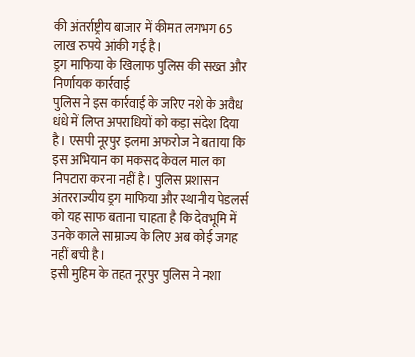की अंतर्राष्ट्रीय बाजार में कीमत लगभग 65 लाख रुपये आंकी गई है।
ड्रग माफिया के खिलाफ पुलिस की सख्त और निर्णायक कार्रवाई
पुलिस ने इस कार्रवाई के जरिए नशे के अवैध धंधे में लिप्त अपराधियों को कड़ा संदेश दिया है। एसपी नूरपुर इलमा अफरोज ने बताया कि इस अभियान का मकसद केवल माल का निपटारा करना नहीं है। पुलिस प्रशासन अंतरराज्यीय ड्रग माफिया और स्थानीय पेडलर्स को यह साफ बताना चाहता है कि देवभूमि में उनके काले साम्राज्य के लिए अब कोई जगह नहीं बची है।
इसी मुहिम के तहत नूरपुर पुलिस ने नशा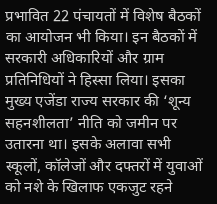प्रभावित 22 पंचायतों में विशेष बैठकों का आयोजन भी किया। इन बैठकों में सरकारी अधिकारियों और ग्राम प्रतिनिधियों ने हिस्सा लिया। इसका मुख्य एजेंडा राज्य सरकार की ‘शून्य सहनशीलता’ नीति को जमीन पर उतारना था। इसके अलावा सभी स्कूलों, कॉलेजों और दफ्तरों में युवाओं को नशे के खिलाफ एकजुट रहने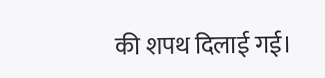की शपथ दिलाई गई।